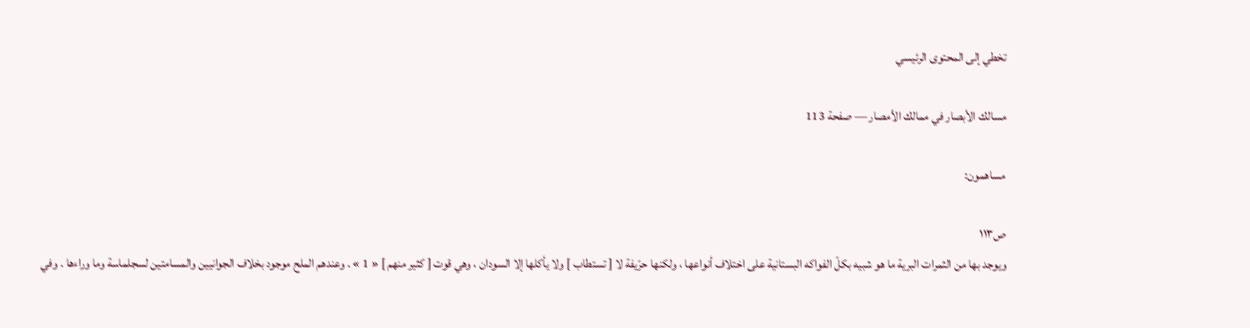تخطي إلى المحتوى الرئيسي

مسالك الأبصار في ممالك الأمصار — صفحة 113

مساهمون:

ص١١٣
ويوجد بها من الثمرات البرية ما هو شبيه بكلّ الفواكه البستانية على اختلاف أنواعها ، ولكنها حرّيفة لا [ تستطاب ] ولا يأكلها إلا السودان ، وهي قوت [ كثير منهم ] « 1 » . وعندهم الملح موجود بخلاف الجوانيين والمسامتين لسجلماسة وما وراءها . وفي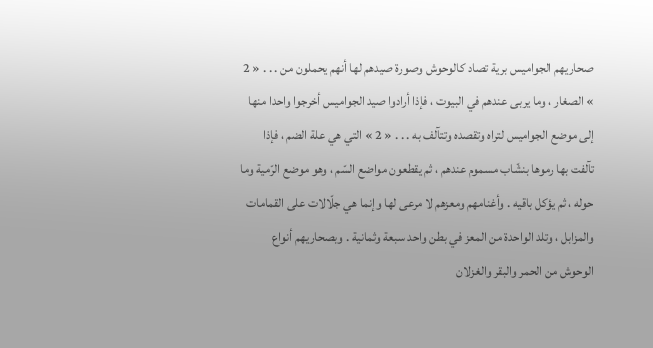صحاريهم الجواميس برية تصاد كالوحوش وصورة صيدهم لها أنهم يحملون من . . . « 2 » الصغار ، وما يربى عندهم في البيوت ، فإذا أرادوا صيد الجواميس أخرجوا واحدا منها إلى موضع الجواميس لتراه وتقصده وتتآلف به . . . « 2 » التي هي علة الضم ، فإذا تآلفت بها رموها بنشّاب مسموم عندهم ، ثم يقطعون مواضع السّم ، وهو موضع الرّمية وما حوله ، ثم يؤكل باقيه . وأغنامهم ومعزهم لا مرعى لها وإنما هي جلّالات على القمامات والمزابل ، وتلد الواحدة من المعز في بطن واحد سبعة وثمانية . وبصحاريهم أنواع الوحوش من الحمر والبقر والغزلان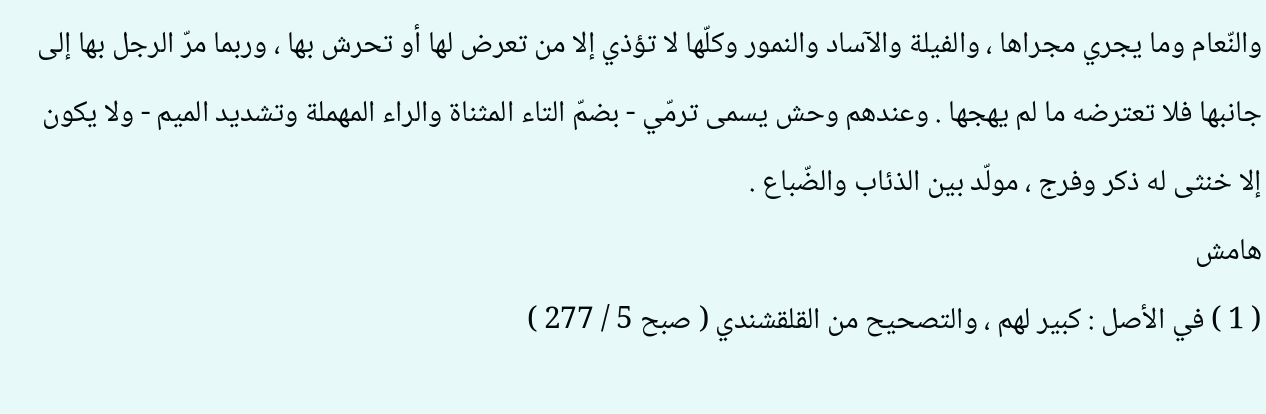والنّعام وما يجري مجراها ، والفيلة والآساد والنمور وكلّها لا تؤذي إلا من تعرض لها أو تحرش بها ، وربما مرّ الرجل بها إلى جانبها فلا تعترضه ما لم يهجها . وعندهم وحش يسمى ترمّي - بضمّ التاء المثناة والراء المهملة وتشديد الميم - ولا يكون إلا خنثى له ذكر وفرج ، مولّد بين الذئاب والضّباع .
هامش
( 1 ) في الأصل : كبير لهم ، والتصحيح من القلقشندي ( صبح 5 / 277 )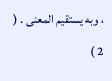، وبه يستقيم المعنى . ( 2 )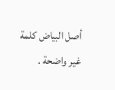أصل البياض كلمة غير واضحة .